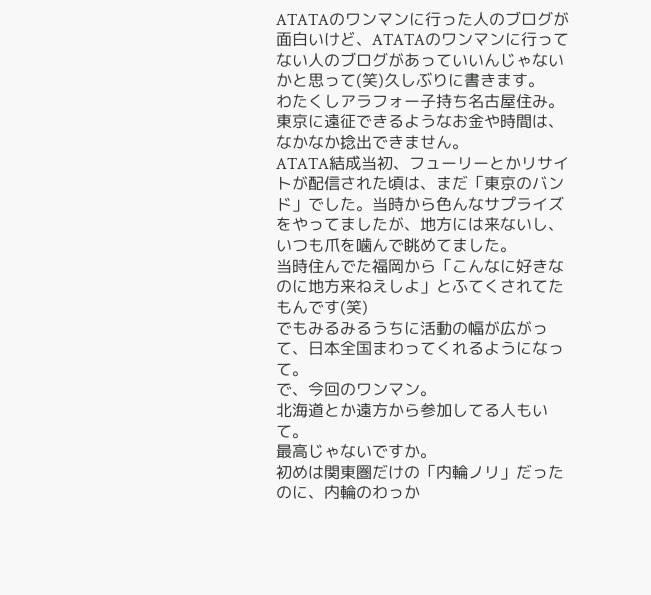ATATAのワンマンに行った人のブログが面白いけど、ATATAのワンマンに行ってない人のブログがあっていいんじゃないかと思って(笑)久しぶりに書きます。
わたくしアラフォー子持ち名古屋住み。東京に遠征できるようなお金や時間は、なかなか捻出できません。
ATATA結成当初、フューリーとかリサイトが配信された頃は、まだ「東京のバンド」でした。当時から色んなサプライズをやってましたが、地方には来ないし、いつも爪を噛んで眺めてました。
当時住んでた福岡から「こんなに好きなのに地方来ねえしよ」とふてくされてたもんです(笑)
でもみるみるうちに活動の幅が広がって、日本全国まわってくれるようになって。
で、今回のワンマン。
北海道とか遠方から参加してる人もいて。
最高じゃないですか。
初めは関東圏だけの「内輪ノリ」だったのに、内輪のわっか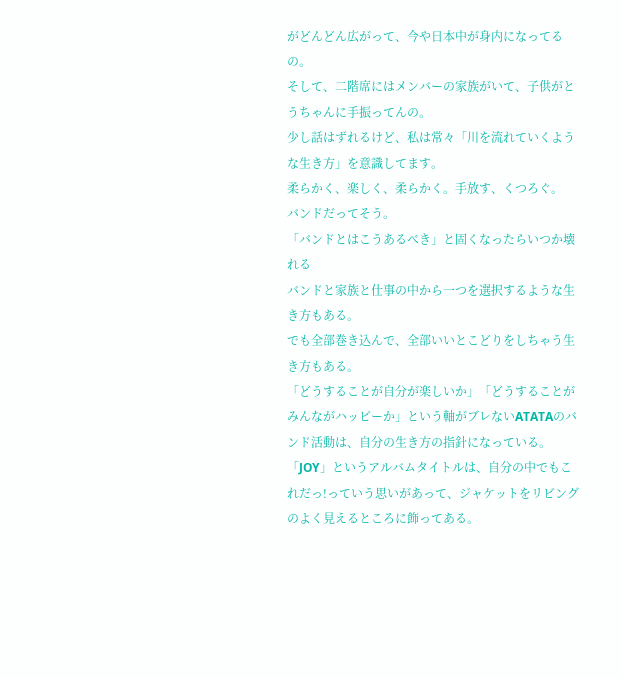がどんどん広がって、今や日本中が身内になってるの。
そして、二階席にはメンバーの家族がいて、子供がとうちゃんに手振ってんの。
少し話はずれるけど、私は常々「川を流れていくような生き方」を意識してます。
柔らかく、楽しく、柔らかく。手放す、くつろぐ。
バンドだってそう。
「バンドとはこうあるべき」と固くなったらいつか壊れる
バンドと家族と仕事の中から一つを選択するような生き方もある。
でも全部巻き込んで、全部いいとこどりをしちゃう生き方もある。
「どうすることが自分が楽しいか」「どうすることがみんながハッピーか」という軸がブレないATATAのバンド活動は、自分の生き方の指針になっている。
「JOY」というアルバムタイトルは、自分の中でもこれだっ!っていう思いがあって、ジャケットをリビングのよく見えるところに飾ってある。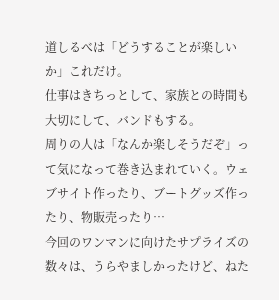道しるべは「どうすることが楽しいか」これだけ。
仕事はきちっとして、家族との時間も大切にして、バンドもする。
周りの人は「なんか楽しそうだぞ」って気になって巻き込まれていく。ウェブサイト作ったり、ブートグッズ作ったり、物販売ったり…
今回のワンマンに向けたサプライズの数々は、うらやましかったけど、ねた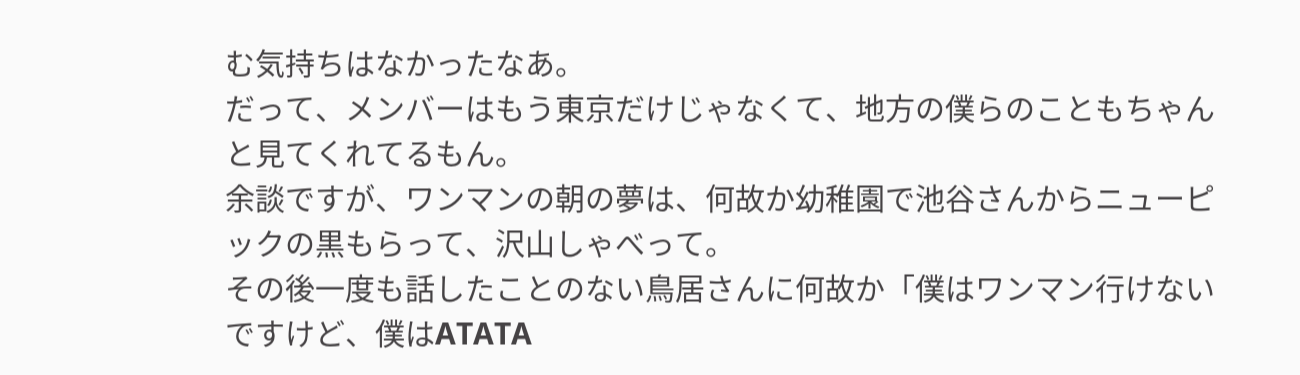む気持ちはなかったなあ。
だって、メンバーはもう東京だけじゃなくて、地方の僕らのこともちゃんと見てくれてるもん。
余談ですが、ワンマンの朝の夢は、何故か幼稚園で池谷さんからニューピックの黒もらって、沢山しゃべって。
その後一度も話したことのない鳥居さんに何故か「僕はワンマン行けないですけど、僕はATATA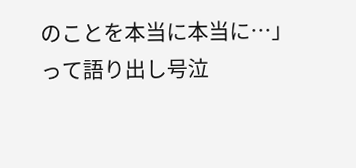のことを本当に本当に…」って語り出し号泣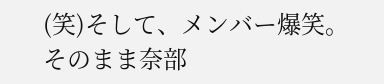(笑)そして、メンバー爆笑。
そのまま奈部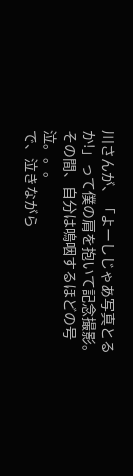川さんが、「よーしじゃあ写真とるか!」って僕の肩を抱いて記念撮影。
その間、自分は嗚咽するほどの号泣。。。
で、泣きながら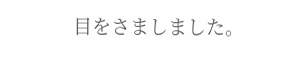目をさましました。